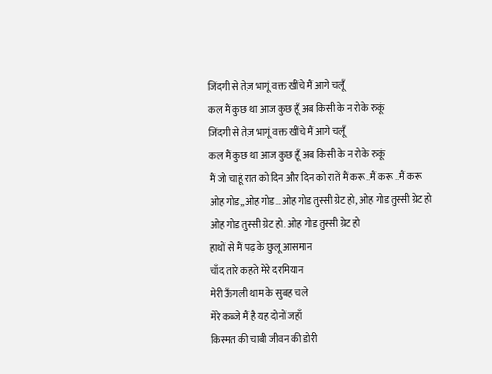जिंदगी से तेज़ भागूं वक्त खींचे मैं आगे चलूँ
कल मैं कुछ था आज कुछ हूँ अब किसी के न रोके रुकूं
जिंदगी से तेज़ भागूं वक्त खींचे मैं आगे चलूँ
कल मैं कुछ था आज कुछ हूँ अब किसी के न रोके रुकूं
मैं जो चाहूं रात को दिन और दिन को रातें मैं करू..मैं करू ..मैं करू
ओह गोड,,ओह गोड…ओह गोड तुस्सी ग्रेट हो, ओह गोड तुस्सी ग्रेट हो
ओह गोड तुस्सी ग्रेट हो. ओह गोड तुस्सी ग्रेट हो
हाथों से मैं पढ़ के छुलू आसमान
चाँद तारे कहते मेरे दरमियान
मेरी ऊँगली थाम के सुबह चले
मेरे कब्जे मैं है यह दोनों जहाँ
किस्मत की चाबी जीवन की डोरी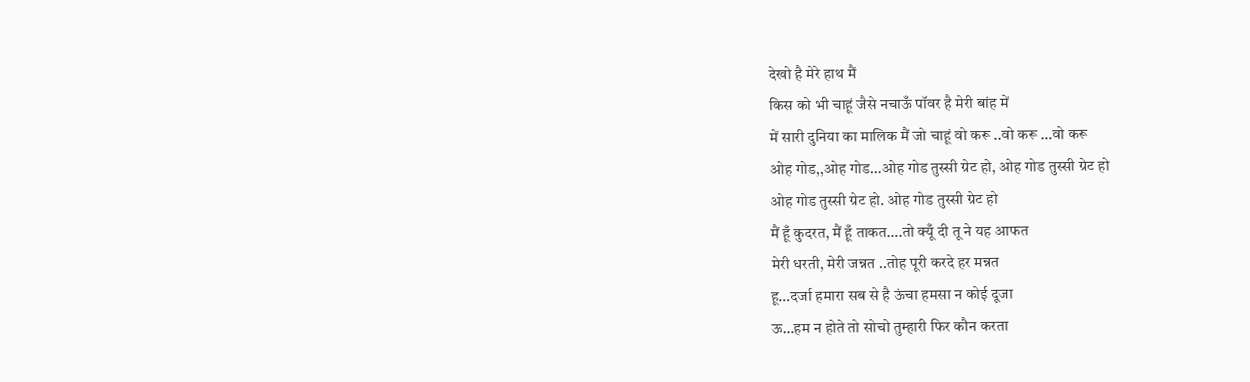देखो है मेरे हाथ मैं
किस को भी चाहूं जैसे नचाऊँ पॉवर है मेरी बांह में
में सारी दुनिया का मालिक मैं जो चाहूं वो करू ..वो करू …वो करू
ओह गोड,,ओह गोड…ओह गोड तुस्सी ग्रेट हो, ओह गोड तुस्सी ग्रेट हो
ओह गोड तुस्सी ग्रेट हो. ओह गोड तुस्सी ग्रेट हो
मैं हूँ कुदरत, मैं हूँ ताकत….तो क्यूँ दी तू ने यह आफत
मेरी धरती, मेरी जन्नत ..तोह पूरी करदे हर मन्नत
हू…दर्जा हमारा सब से है ऊंचा हमसा न कोई दूजा
ऊ…हम न होते तो सोचो तुम्हारी फिर कौन करता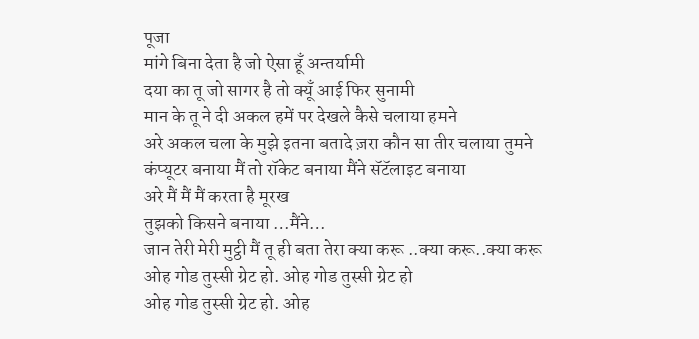पूजा
मांगे बिना देता है जो ऐसा हूँ अन्तर्यामी
दया का तू जो सागर है तो क्यूँ आई फिर सुनामी
मान के तू ने दी अकल हमें पर देखले कैसे चलाया हमने
अरे अकल चला के मुझे इतना बतादे ज़रा कौन सा तीर चलाया तुमने
कंप्यूटर बनाया मैं तो रॉकेट बनाया मैंने सॅटॅलाइट बनाया
अरे मैं मैं मैं करता है मूरख
तुझको किसने बनाया …मैंने…
जान तेरी मेरी मुट्ठी मैं तू ही बता तेरा क्या करू ..क्या करू..क्या करू
ओह गोड तुस्सी ग्रेट हो. ओह गोड तुस्सी ग्रेट हो
ओह गोड तुस्सी ग्रेट हो. ओह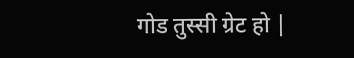गोड तुस्सी ग्रेट हो |